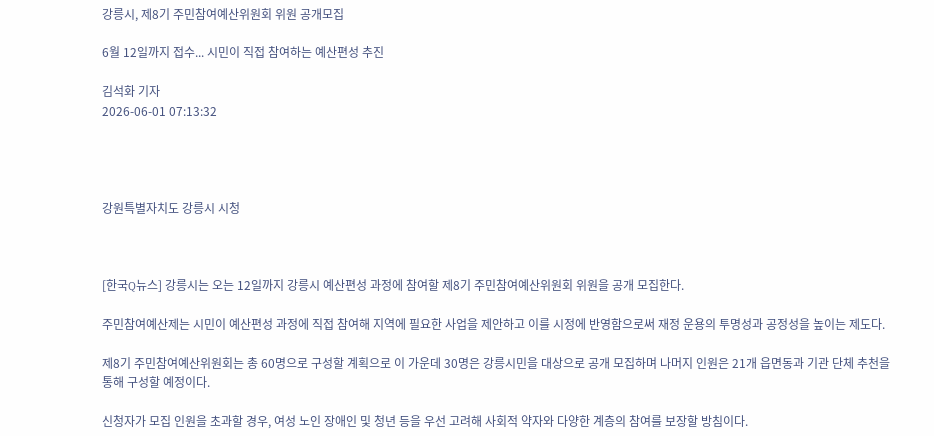강릉시, 제8기 주민참여예산위원회 위원 공개모집

6월 12일까지 접수... 시민이 직접 참여하는 예산편성 추진

김석화 기자
2026-06-01 07:13:32




강원특별자치도 강릉시 시청



[한국Q뉴스] 강릉시는 오는 12일까지 강릉시 예산편성 과정에 참여할 제8기 주민참여예산위원회 위원을 공개 모집한다.

주민참여예산제는 시민이 예산편성 과정에 직접 참여해 지역에 필요한 사업을 제안하고 이를 시정에 반영함으로써 재정 운용의 투명성과 공정성을 높이는 제도다.

제8기 주민참여예산위원회는 총 60명으로 구성할 계획으로 이 가운데 30명은 강릉시민을 대상으로 공개 모집하며 나머지 인원은 21개 읍면동과 기관 단체 추천을 통해 구성할 예정이다.

신청자가 모집 인원을 초과할 경우, 여성 노인 장애인 및 청년 등을 우선 고려해 사회적 약자와 다양한 계층의 참여를 보장할 방침이다.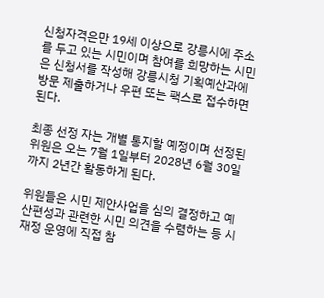신청자격은만 19세 이상으로 강릉시에 주소를 두고 있는 시민이며 참여를 희망하는 시민은 신청서를 작성해 강릉시청 기획예산과에 방문 제출하거나 우편 또는 팩스로 접수하면 된다.

최종 선정 자는 개별 통지할 예정이며 선정된 위원은 오는 7월 1일부터 2028년 6월 30일까지 2년간 활동하게 된다.

위원들은 시민 제안사업을 심의 결정하고 예산편성과 관련한 시민 의견을 수렴하는 등 시 재정 운영에 직접 참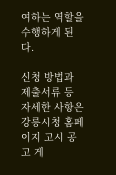여하는 역할을 수행하게 된다.

신청 방법과 제출서류 등 자세한 사항은 강릉시청 홈페이지 고시 공고 게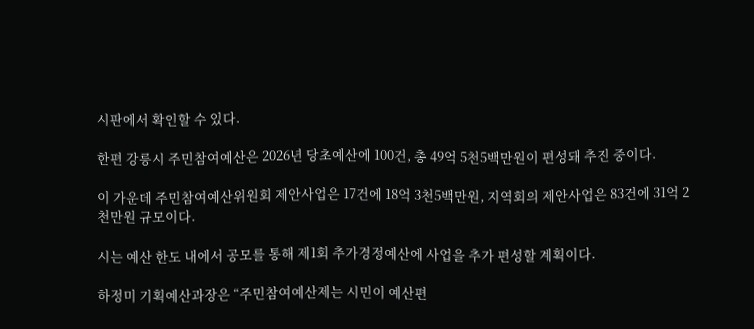시판에서 확인할 수 있다.

한편 강릉시 주민참여예산은 2026년 당초예산에 100건, 총 49억 5천5백만원이 편성돼 추진 중이다.

이 가운데 주민참여예산위원회 제안사업은 17건에 18억 3천5백만원, 지역회의 제안사업은 83건에 31억 2천만원 규모이다.

시는 예산 한도 내에서 공모를 통해 제1회 추가경정예산에 사업을 추가 편성할 계획이다.

하정미 기획예산과장은 “주민참여예산제는 시민이 예산편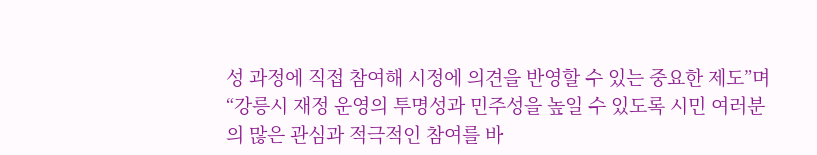성 과정에 직접 참여해 시정에 의견을 반영할 수 있는 중요한 제도”며 “강릉시 재정 운영의 투명성과 민주성을 높일 수 있도록 시민 여러분의 많은 관심과 적극적인 참여를 바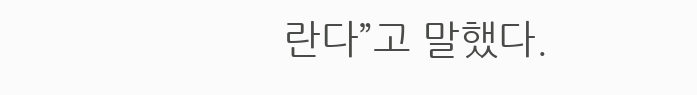란다”고 말했다.